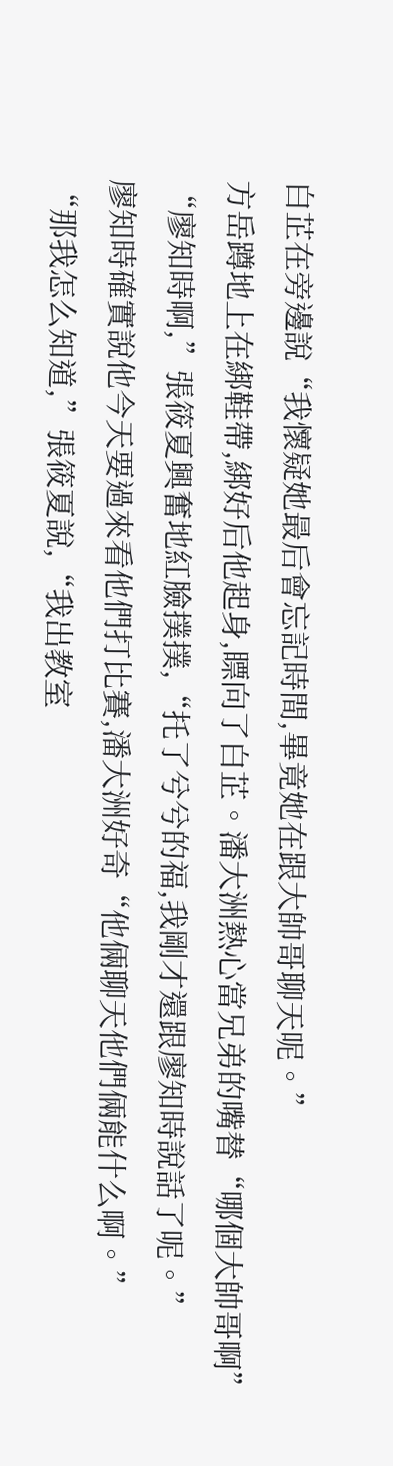白芷在旁邊說“我懷疑她最后會忘記時間,畢竟她在跟大帥哥聊天呢。”
方岳蹲地上在綁鞋帶,綁好后他起身,瞟向了白芷。潘大洲熱心當兄弟的嘴替“哪個大帥哥啊”
“廖知時啊,”張筱夏興奮地紅臉撲撲,“托了兮兮的福,我剛才還跟廖知時說話了呢。”
廖知時確實說他今天要過來看他們打比賽,潘大洲好奇“他倆聊天他們倆能什么啊。”
“那我怎么知道,”張筱夏說,“我出教室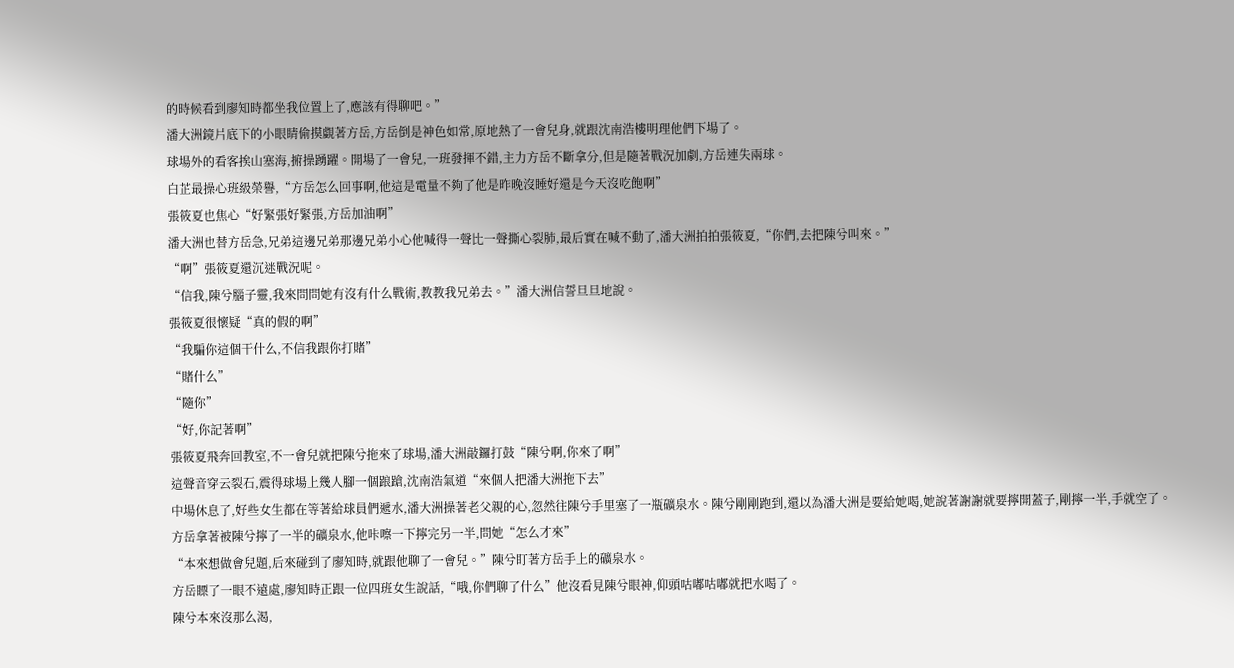的時候看到廖知時都坐我位置上了,應該有得聊吧。”
潘大洲鏡片底下的小眼睛偷摸覷著方岳,方岳倒是神色如常,原地熱了一會兒身,就跟沈南浩樓明理他們下場了。
球場外的看客挨山塞海,捬操踴躍。開場了一會兒,一班發揮不錯,主力方岳不斷拿分,但是隨著戰況加劇,方岳連失兩球。
白芷最操心班級榮譽,“方岳怎么回事啊,他這是電量不夠了他是昨晚沒睡好還是今天沒吃飽啊”
張筱夏也焦心“好緊張好緊張,方岳加油啊”
潘大洲也替方岳急,兄弟這邊兄弟那邊兄弟小心他喊得一聲比一聲撕心裂肺,最后實在喊不動了,潘大洲拍拍張筱夏,“你們,去把陳兮叫來。”
“啊”張筱夏還沉迷戰況呢。
“信我,陳兮腦子靈,我來問問她有沒有什么戰術,教教我兄弟去。”潘大洲信誓旦旦地說。
張筱夏很懷疑“真的假的啊”
“我騙你這個干什么,不信我跟你打賭”
“賭什么”
“隨你”
“好,你記著啊”
張筱夏飛奔回教室,不一會兒就把陳兮拖來了球場,潘大洲敲鑼打鼓“陳兮啊,你來了啊”
這聲音穿云裂石,震得球場上幾人腳一個踉蹌,沈南浩氣道“來個人把潘大洲拖下去”
中場休息了,好些女生都在等著給球員們遞水,潘大洲操著老父親的心,忽然往陳兮手里塞了一瓶礦泉水。陳兮剛剛跑到,還以為潘大洲是要給她喝,她說著謝謝就要擰開蓋子,剛擰一半,手就空了。
方岳拿著被陳兮擰了一半的礦泉水,他咔嚓一下擰完另一半,問她“怎么才來”
“本來想做會兒題,后來碰到了廖知時,就跟他聊了一會兒。”陳兮盯著方岳手上的礦泉水。
方岳瞟了一眼不遠處,廖知時正跟一位四班女生說話,“哦,你們聊了什么”他沒看見陳兮眼神,仰頭咕嘟咕嘟就把水喝了。
陳兮本來沒那么渴,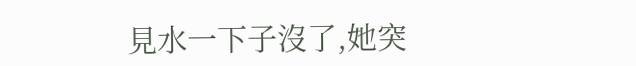見水一下子沒了,她突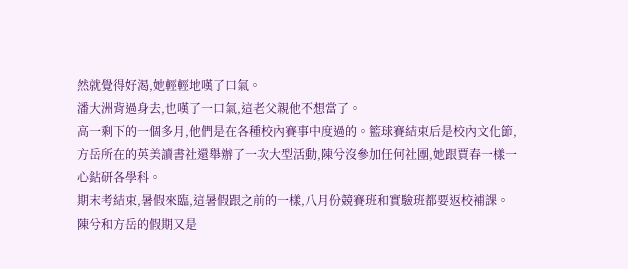然就覺得好渴,她輕輕地嘆了口氣。
潘大洲背過身去,也嘆了一口氣,這老父親他不想當了。
高一剩下的一個多月,他們是在各種校內賽事中度過的。籃球賽結束后是校內文化節,方岳所在的英美讀書社還舉辦了一次大型活動,陳兮沒參加任何社團,她跟賈春一樣一心鉆研各學科。
期末考結束,暑假來臨,這暑假跟之前的一樣,八月份競賽班和實驗班都要返校補課。
陳兮和方岳的假期又是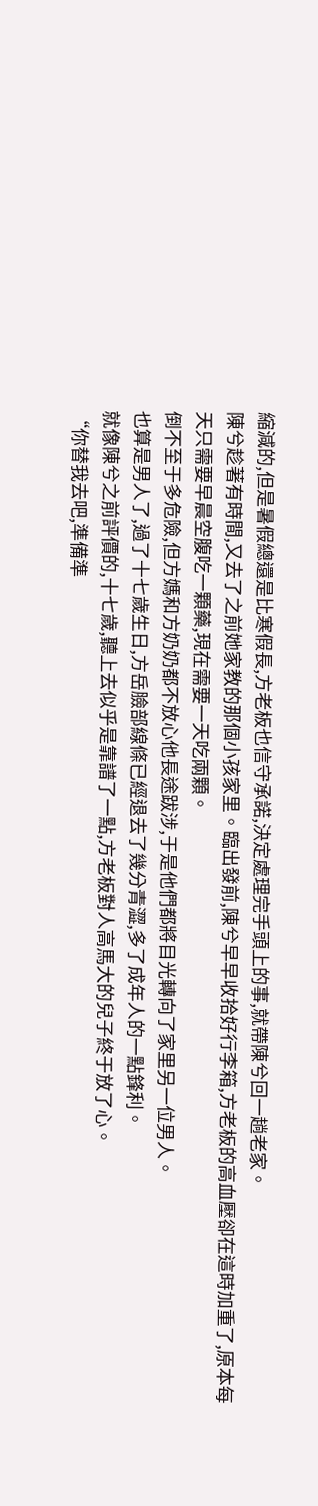縮減的,但是暑假總還是比寒假長,方老板也信守承諾,決定處理完手頭上的事,就帶陳兮回一趟老家。
陳兮趁著有時間,又去了之前她家教的那個小孩家里。臨出發前,陳兮早早收拾好行李箱,方老板的高血壓卻在這時加重了,原本每天只需要早晨空腹吃一顆藥,現在需要一天吃兩顆。
倒不至于多危險,但方媽和方奶奶都不放心他長途跋涉,于是他們都將目光轉向了家里另一位男人。
也算是男人了,過了十七歲生日,方岳臉部線條已經退去了幾分青澀,多了成年人的一點鋒利。
就像陳兮之前評價的,十七歲,聽上去似乎是靠譜了一點,方老板對人高馬大的兒子終于放了心。
“你替我去吧,準備準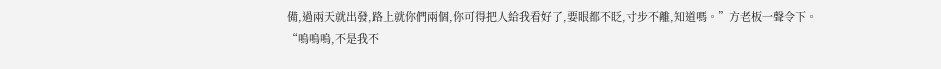備,過兩天就出發,路上就你們兩個,你可得把人給我看好了,要眼都不眨,寸步不離,知道嗎。”方老板一聲令下。
“嗚嗚嗚,不是我不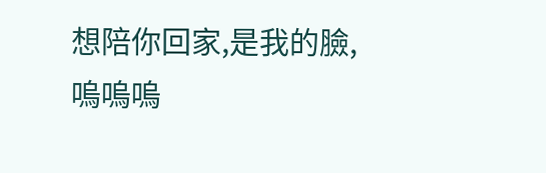想陪你回家,是我的臉,嗚嗚嗚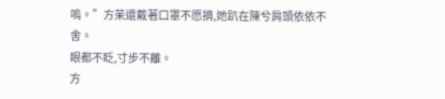嗚。”方茉還戴著口罩不愿摘,她趴在陳兮肩頭依依不舍。
眼都不眨,寸步不離。
方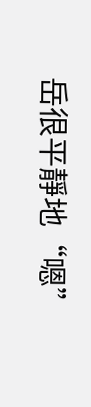岳很平靜地“嗯”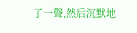了一聲,然后沉默地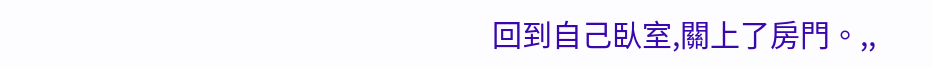回到自己臥室,關上了房門。,,